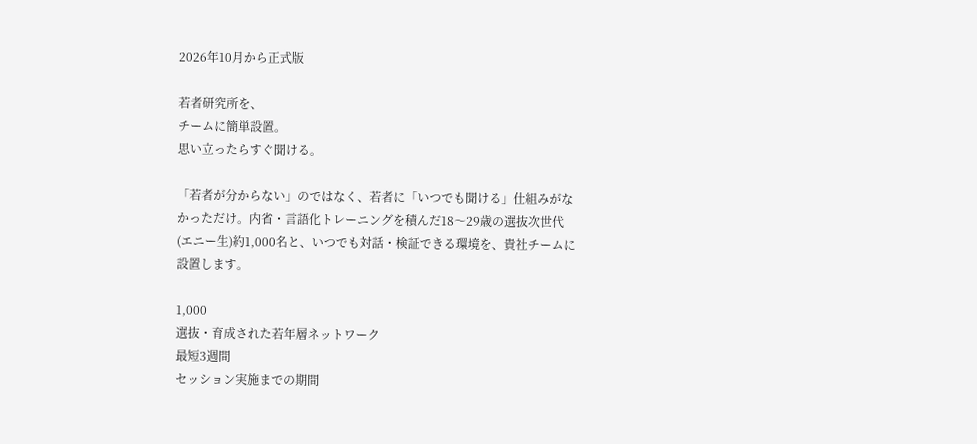2026年10月から正式版

若者研究所を、
チームに簡単設置。
思い立ったらすぐ聞ける。

「若者が分からない」のではなく、若者に「いつでも聞ける」仕組みがなかっただけ。内省・言語化トレーニングを積んだ18〜29歳の選抜次世代(エニー生)約1,000名と、いつでも対話・検証できる環境を、貴社チームに設置します。

1,000
選抜・育成された若年層ネットワーク
最短3週間
セッション実施までの期間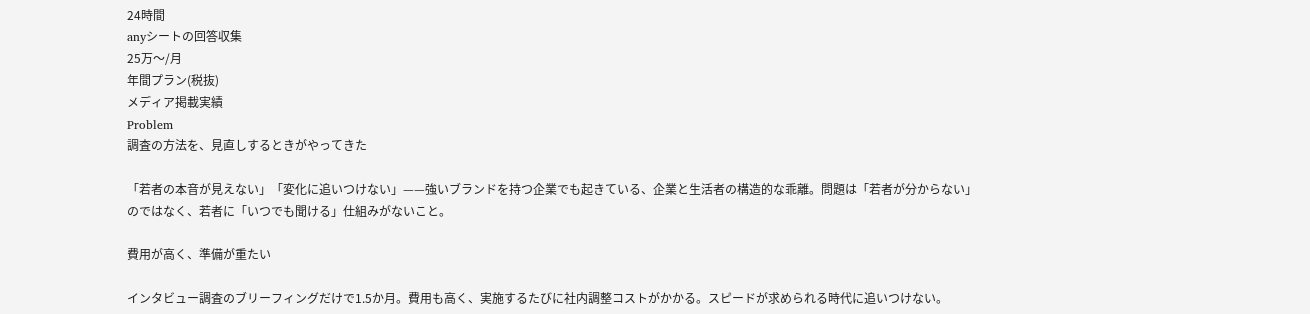24時間
anyシートの回答収集
25万〜/月
年間プラン(税抜)
メディア掲載実績
Problem
調査の方法を、見直しするときがやってきた

「若者の本音が見えない」「変化に追いつけない」——強いブランドを持つ企業でも起きている、企業と生活者の構造的な乖離。問題は「若者が分からない」のではなく、若者に「いつでも聞ける」仕組みがないこと。

費用が高く、準備が重たい

インタビュー調査のブリーフィングだけで1.5か月。費用も高く、実施するたびに社内調整コストがかかる。スピードが求められる時代に追いつけない。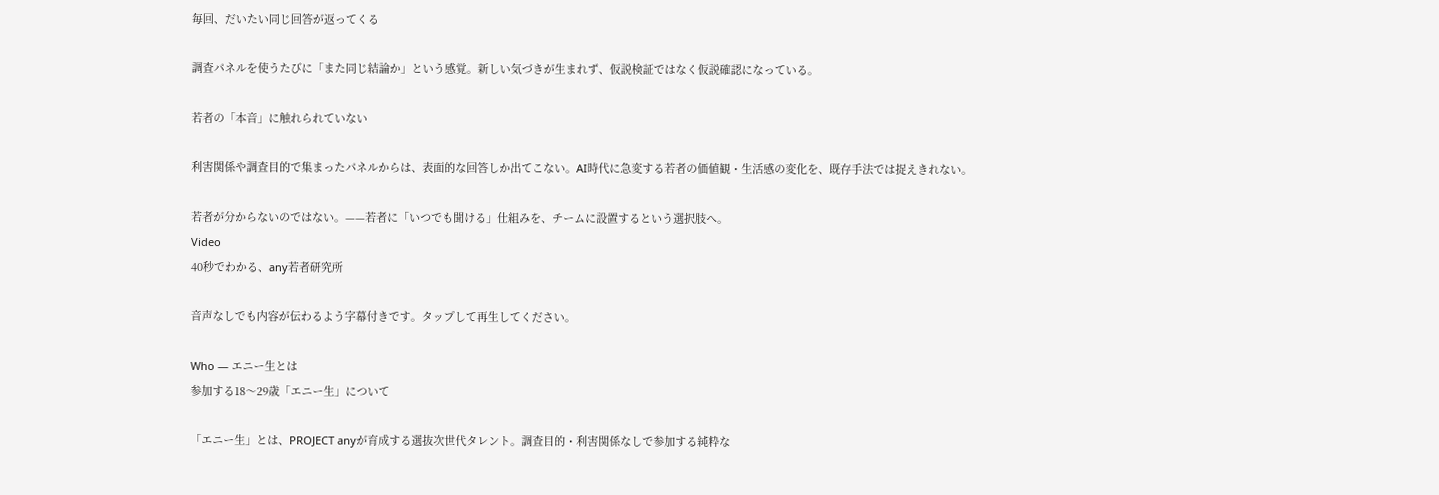毎回、だいたい同じ回答が返ってくる

調査パネルを使うたびに「また同じ結論か」という感覚。新しい気づきが生まれず、仮説検証ではなく仮説確認になっている。

若者の「本音」に触れられていない

利害関係や調査目的で集まったパネルからは、表面的な回答しか出てこない。AI時代に急変する若者の価値観・生活感の変化を、既存手法では捉えきれない。

若者が分からないのではない。——若者に「いつでも聞ける」仕組みを、チームに設置するという選択肢へ。
Video
40秒でわかる、any若者研究所

音声なしでも内容が伝わるよう字幕付きです。タップして再生してください。

Who — エニー生とは
参加する18〜29歳「エニー生」について

「エニー生」とは、PROJECT anyが育成する選抜次世代タレント。調査目的・利害関係なしで参加する純粋な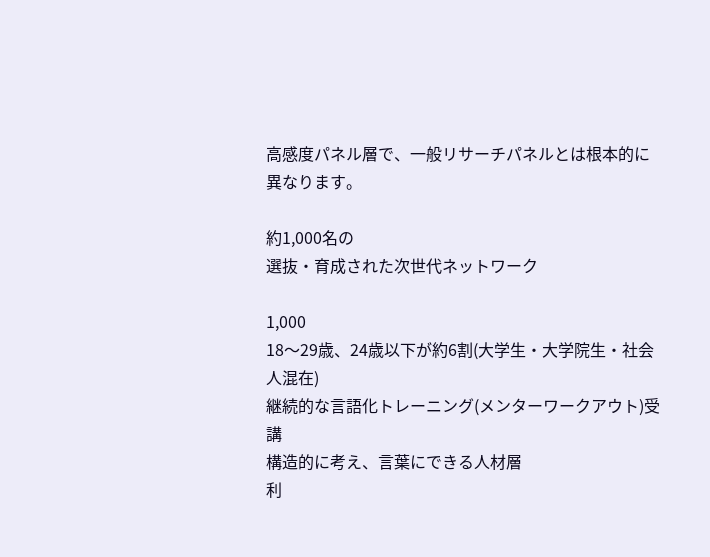高感度パネル層で、一般リサーチパネルとは根本的に異なります。

約1,000名の
選抜・育成された次世代ネットワーク

1,000
18〜29歳、24歳以下が約6割(大学生・大学院生・社会人混在)
継続的な言語化トレーニング(メンターワークアウト)受講
構造的に考え、言葉にできる人材層
利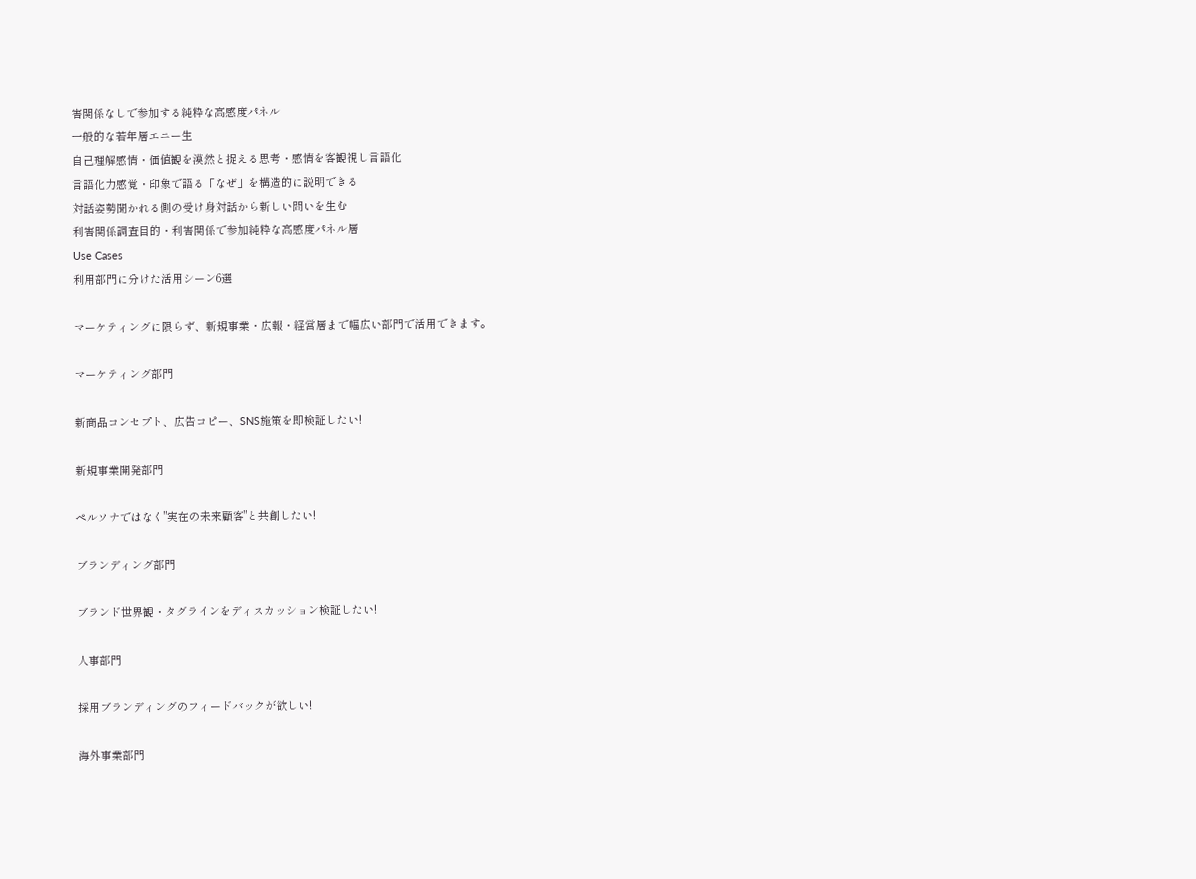害関係なしで参加する純粋な高感度パネル
一般的な若年層エニー生
自己理解感情・価値観を漠然と捉える思考・感情を客観視し言語化
言語化力感覚・印象で語る「なぜ」を構造的に説明できる
対話姿勢聞かれる側の受け身対話から新しい問いを生む
利害関係調査目的・利害関係で参加純粋な高感度パネル層
Use Cases
利用部門に分けた活用シーン6選

マーケティングに限らず、新規事業・広報・経営層まで幅広い部門で活用できます。

マーケティング部門

新商品コンセプト、広告コピー、SNS施策を即検証したい!

新規事業開発部門

ペルソナではなく"実在の未来顧客"と共創したい!

ブランディング部門

ブランド世界観・タグラインをディスカッション検証したい!

人事部門

採用ブランディングのフィードバックが欲しい!

海外事業部門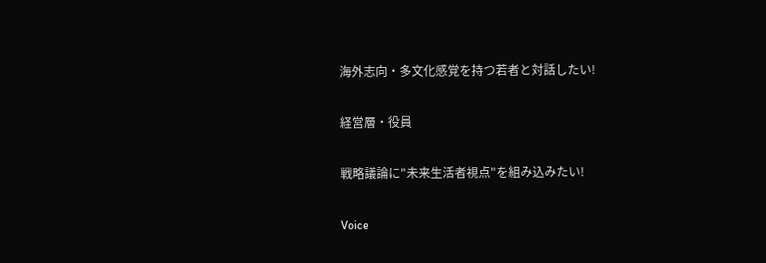海外志向・多文化感覚を持つ若者と対話したい!

経営層・役員

戦略議論に"未来生活者視点"を組み込みたい!

Voice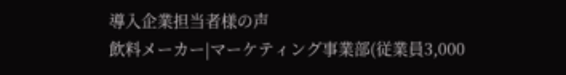導入企業担当者様の声
飲料メーカー|マーケティング事業部(従業員3,000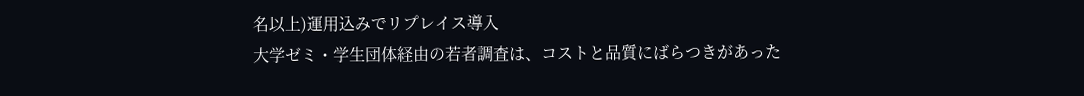名以上)運用込みでリプレイス導入
大学ゼミ・学生団体経由の若者調査は、コストと品質にばらつきがあった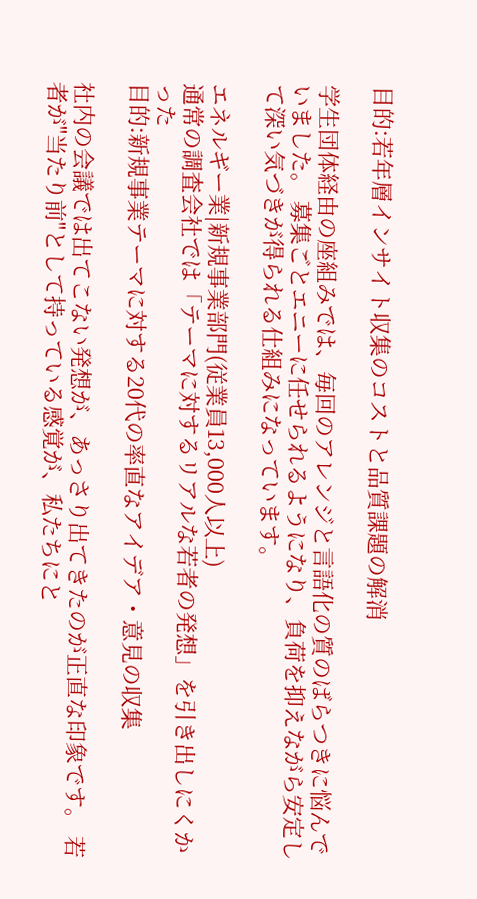目的:若年層インサイト収集のコストと品質課題の解消

学生団体経由の座組みでは、毎回のアレンジと言語化の質のばらつきに悩んでいました。 募集ごとエニーに任せられるようになり、負荷を抑えながら安定して深い気づきが得られる仕組みになっています。

エネルギー業|新規事業部門(従業員13,000人以上)
通常の調査会社では「テーマに対するリアルな若者の発想」を引き出しにくかった
目的:新規事業テーマに対する20代の率直なアイデア・意見の収集

社内の会議では出てこない発想が、あっさり出てきたのが正直な印象です。 若者が"当たり前"として持っている感覚が、私たちにと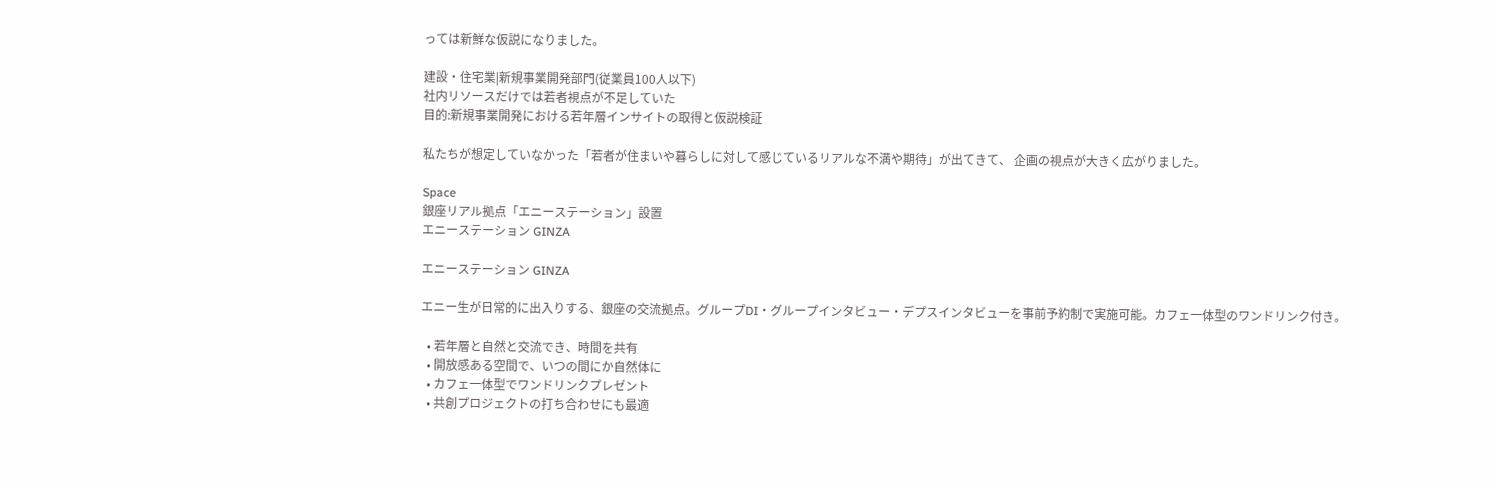っては新鮮な仮説になりました。

建設・住宅業|新規事業開発部門(従業員100人以下)
社内リソースだけでは若者視点が不足していた
目的:新規事業開発における若年層インサイトの取得と仮説検証

私たちが想定していなかった「若者が住まいや暮らしに対して感じているリアルな不満や期待」が出てきて、 企画の視点が大きく広がりました。

Space
銀座リアル拠点「エニーステーション」設置
エニーステーション GINZA

エニーステーション GINZA

エニー生が日常的に出入りする、銀座の交流拠点。グループDI・グループインタビュー・デプスインタビューを事前予約制で実施可能。カフェ一体型のワンドリンク付き。

  • 若年層と自然と交流でき、時間を共有
  • 開放感ある空間で、いつの間にか自然体に
  • カフェ一体型でワンドリンクプレゼント
  • 共創プロジェクトの打ち合わせにも最適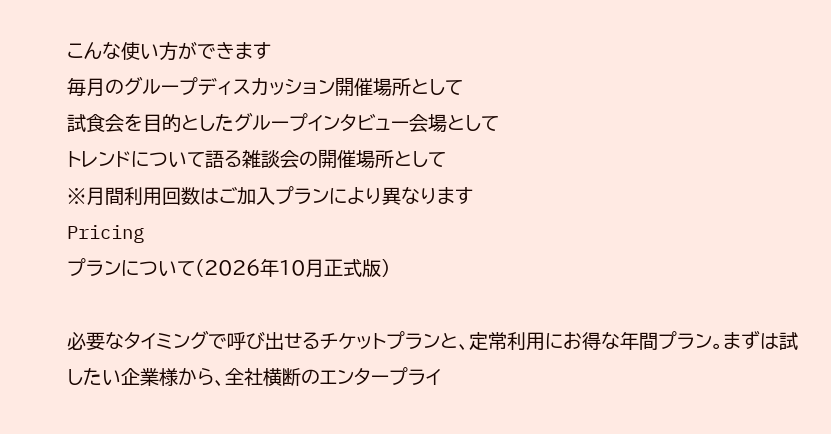こんな使い方ができます
毎月のグループディスカッション開催場所として
試食会を目的としたグループインタビュー会場として
トレンドについて語る雑談会の開催場所として
※月間利用回数はご加入プランにより異なります
Pricing
プランについて(2026年10月正式版)

必要なタイミングで呼び出せるチケットプランと、定常利用にお得な年間プラン。まずは試したい企業様から、全社横断のエンタープライ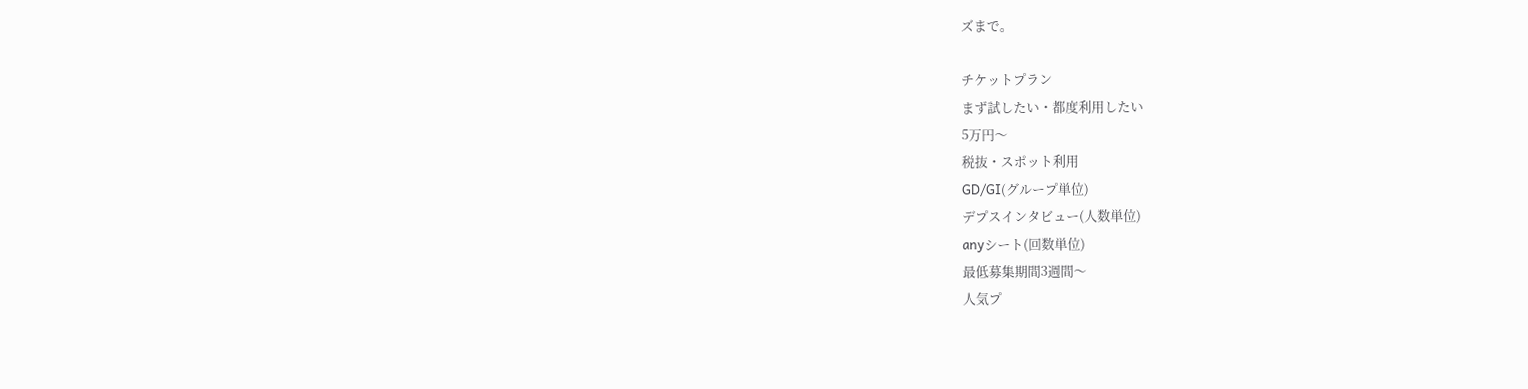ズまで。

チケットプラン
まず試したい・都度利用したい
5万円〜
税抜・スポット利用
GD/GI(グループ単位)
デプスインタビュー(人数単位)
anyシート(回数単位)
最低募集期間3週間〜
人気プ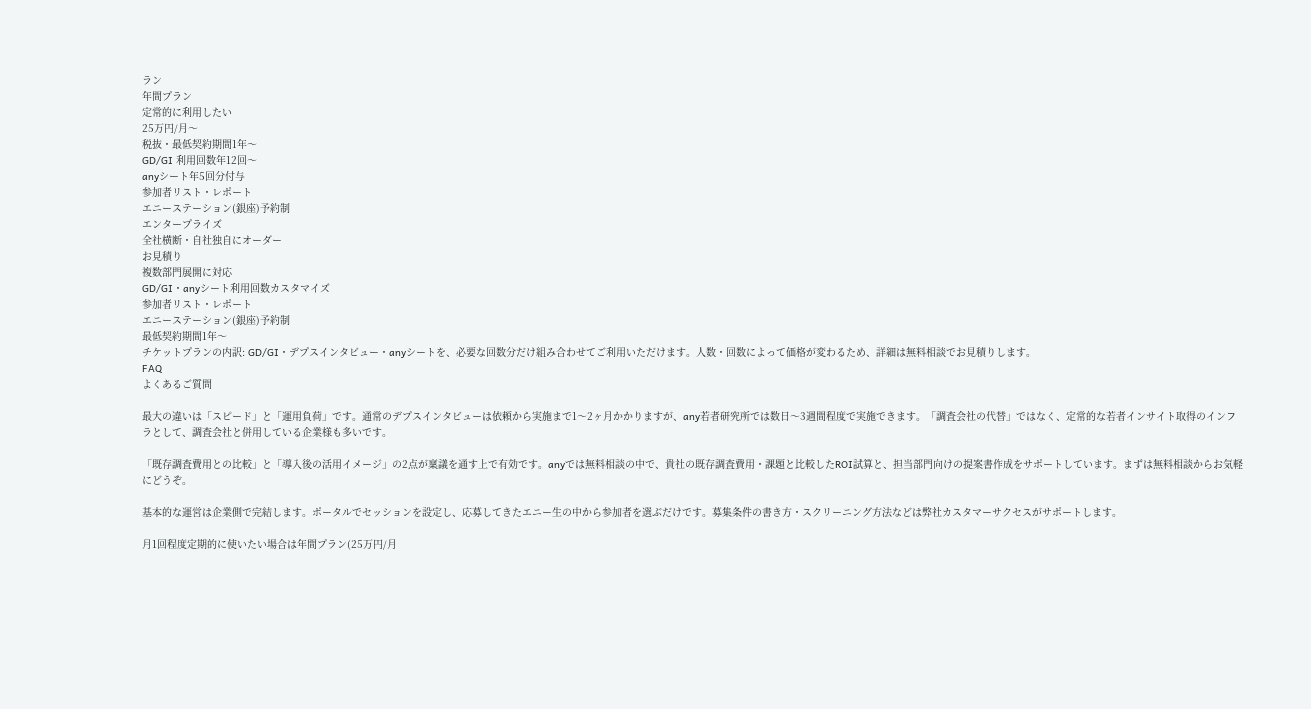ラン
年間プラン
定常的に利用したい
25万円/月〜
税抜・最低契約期間1年〜
GD/GI 利用回数年12回〜
anyシート年5回分付与
参加者リスト・レポート
エニーステーション(銀座)予約制
エンタープライズ
全社横断・自社独自にオーダー
お見積り
複数部門展開に対応
GD/GI・anyシート利用回数カスタマイズ
参加者リスト・レポート
エニーステーション(銀座)予約制
最低契約期間1年〜
チケットプランの内訳: GD/GI・デプスインタビュー・anyシートを、必要な回数分だけ組み合わせてご利用いただけます。人数・回数によって価格が変わるため、詳細は無料相談でお見積りします。
FAQ
よくあるご質問

最大の違いは「スピード」と「運用負荷」です。通常のデプスインタビューは依頼から実施まで1〜2ヶ月かかりますが、any若者研究所では数日〜3週間程度で実施できます。「調査会社の代替」ではなく、定常的な若者インサイト取得のインフラとして、調査会社と併用している企業様も多いです。

「既存調査費用との比較」と「導入後の活用イメージ」の2点が稟議を通す上で有効です。anyでは無料相談の中で、貴社の既存調査費用・課題と比較したROI試算と、担当部門向けの提案書作成をサポートしています。まずは無料相談からお気軽にどうぞ。

基本的な運営は企業側で完結します。ポータルでセッションを設定し、応募してきたエニー生の中から参加者を選ぶだけです。募集条件の書き方・スクリーニング方法などは弊社カスタマーサクセスがサポートします。

月1回程度定期的に使いたい場合は年間プラン(25万円/月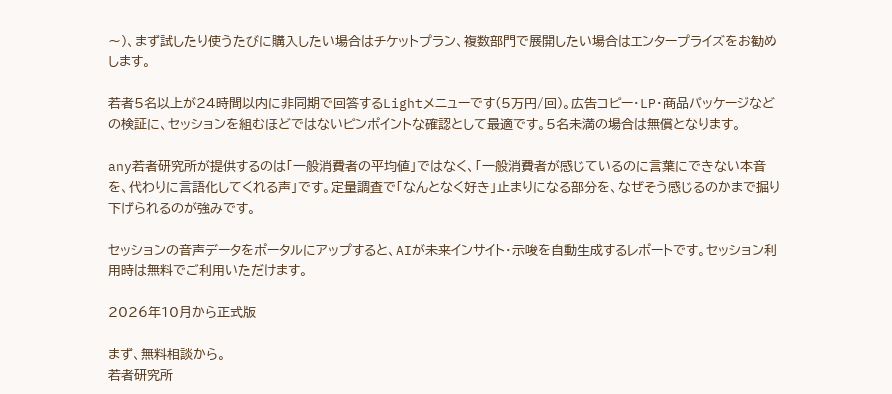〜)、まず試したり使うたびに購入したい場合はチケットプラン、複数部門で展開したい場合はエンタープライズをお勧めします。

若者5名以上が24時間以内に非同期で回答するLightメニューです(5万円/回)。広告コピー・LP・商品パッケージなどの検証に、セッションを組むほどではないピンポイントな確認として最適です。5名未満の場合は無償となります。

any若者研究所が提供するのは「一般消費者の平均値」ではなく、「一般消費者が感じているのに言葉にできない本音を、代わりに言語化してくれる声」です。定量調査で「なんとなく好き」止まりになる部分を、なぜそう感じるのかまで掘り下げられるのが強みです。

セッションの音声データをポータルにアップすると、AIが未来インサイト・示唆を自動生成するレポートです。セッション利用時は無料でご利用いただけます。

2026年10月から正式版

まず、無料相談から。
若者研究所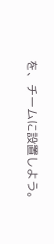を、チームに設置しよう。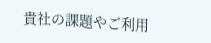貴社の課題やご利用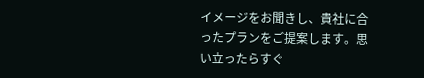イメージをお聞きし、貴社に合ったプランをご提案します。思い立ったらすぐ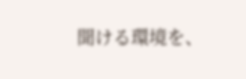聞ける環境を、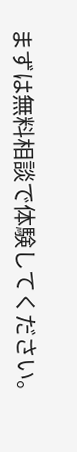まずは無料相談で体験してください。